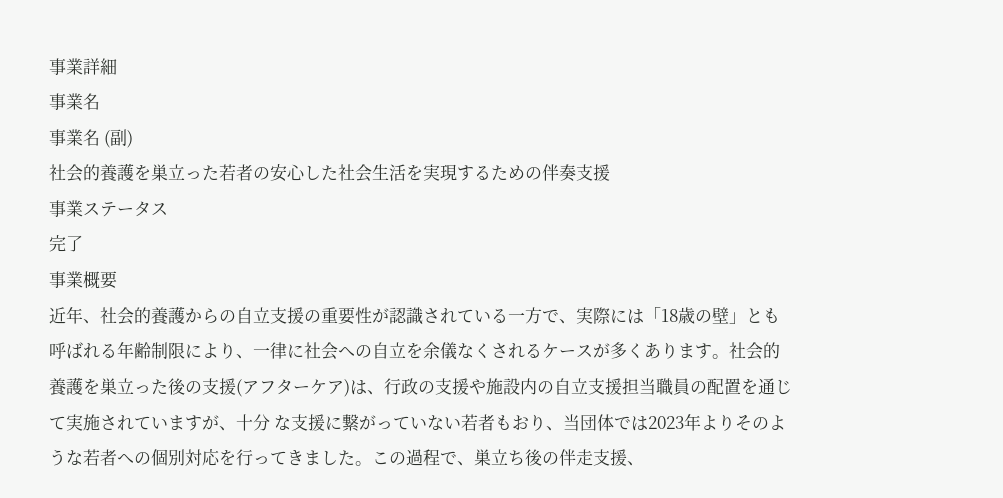事業詳細
事業名
事業名 (副)
社会的養護を巣立った若者の安心した社会生活を実現するための伴奏支援
事業ステータス
完了
事業概要
近年、社会的養護からの自立支援の重要性が認識されている一方で、実際には「18歳の壁」とも呼ばれる年齢制限により、一律に社会への自立を余儀なくされるケースが多くあります。社会的養護を巣立った後の支援(アフターケア)は、行政の支援や施設内の自立支援担当職員の配置を通じて実施されていますが、十分 な支援に繋がっていない若者もおり、当団体では2023年よりそのような若者への個別対応を行ってきました。この過程で、巣立ち後の伴走支援、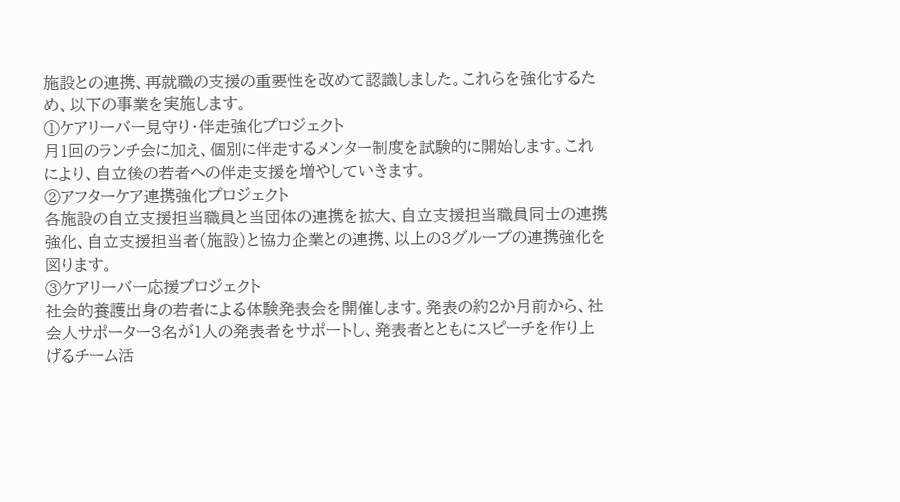施設との連携、再就職の支援の重要性を改めて認識しました。これらを強化するため、以下の事業を実施します。
①ケアリーバー見守り・伴走強化プロジェクト
月1回のランチ会に加え、個別に伴走するメンター制度を試験的に開始します。これにより、自立後の若者への伴走支援を増やしていきます。
②アフターケア連携強化プロジェクト
各施設の自立支援担当職員と当団体の連携を拡大、自立支援担当職員同士の連携強化、自立支援担当者(施設)と協力企業との連携、以上の3グループの連携強化を図ります。
③ケアリーバー応援プロジェクト
社会的養護出身の若者による体験発表会を開催します。発表の約2か月前から、社会人サポーター3名が1人の発表者をサポートし、発表者とともにスピーチを作り上げるチーム活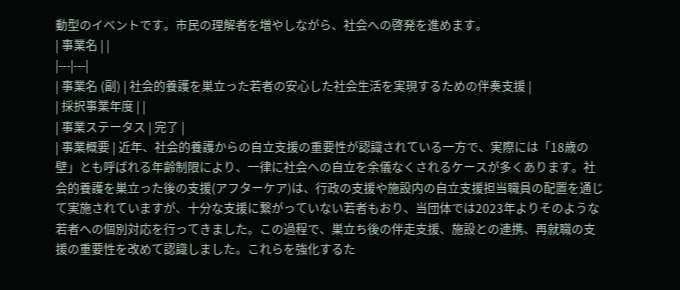動型のイベントです。市民の理解者を増やしながら、社会への啓発を進めます。
| 事業名 | |
|---|---|
| 事業名 (副) | 社会的養護を巣立った若者の安心した社会生活を実現するための伴奏支援 |
| 採択事業年度 | |
| 事業ステータス | 完了 |
| 事業概要 | 近年、社会的養護からの自立支援の重要性が認識されている一方で、実際には「18歳の壁」とも呼ばれる年齢制限により、一律に社会への自立を余儀なくされるケースが多くあります。社会的養護を巣立った後の支援(アフターケア)は、行政の支援や施設内の自立支援担当職員の配置を通じて実施されていますが、十分な支援に繋がっていない若者もおり、当団体では2023年よりそのような若者への個別対応を行ってきました。この過程で、巣立ち後の伴走支援、施設との連携、再就職の支援の重要性を改めて認識しました。これらを強化するた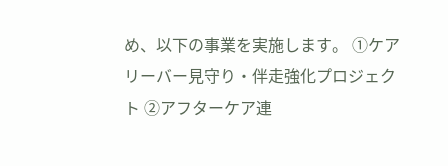め、以下の事業を実施します。 ①ケアリーバー見守り・伴走強化プロジェクト ②アフターケア連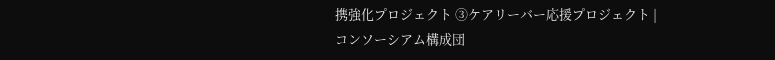携強化プロジェクト ③ケアリーバー応援プロジェクト |
コンソーシアム構成団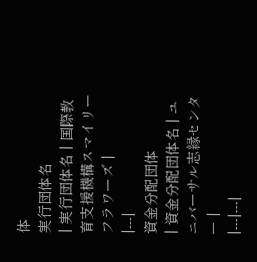体
実行団体名
| 実行団体名 | 国際教育支援機構スマイリーフラワーズ |
|---|
資金分配団体
| 資金分配団体名 | ユニバーサル志縁センター |
|---|---|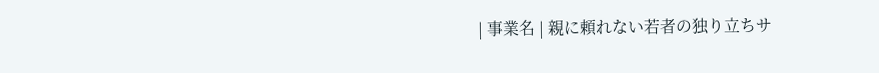| 事業名 | 親に頼れない若者の独り立ちサ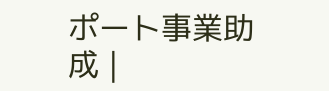ポート事業助成 |